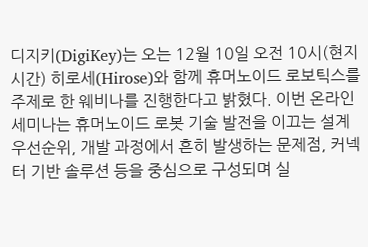디지키(DigiKey)는 오는 12월 10일 오전 10시(현지시간) 히로세(Hirose)와 함께 휴머노이드 로보틱스를 주제로 한 웨비나를 진행한다고 밝혔다. 이번 온라인 세미나는 휴머노이드 로봇 기술 발전을 이끄는 설계 우선순위, 개발 과정에서 흔히 발생하는 문제점, 커넥터 기반 솔루션 등을 중심으로 구성되며 실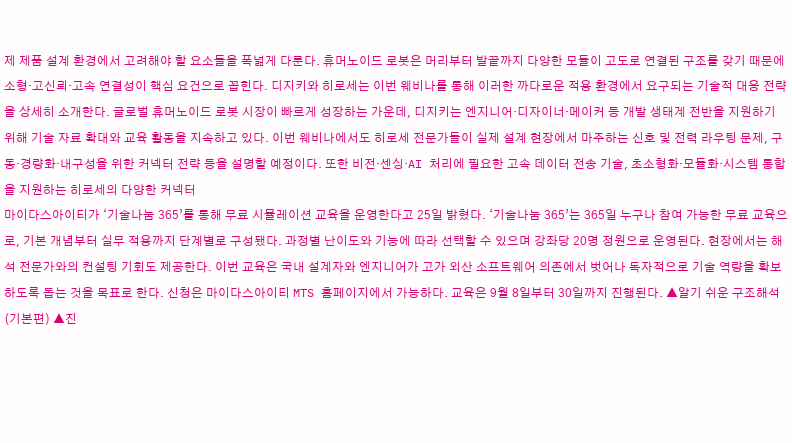제 제품 설계 환경에서 고려해야 할 요소들을 폭넓게 다룬다. 휴머노이드 로봇은 머리부터 발끝까지 다양한 모듈이 고도로 연결된 구조를 갖기 때문에 소형·고신뢰·고속 연결성이 핵심 요건으로 꼽힌다. 디지키와 히로세는 이번 웨비나를 통해 이러한 까다로운 적용 환경에서 요구되는 기술적 대응 전략을 상세히 소개한다. 글로벌 휴머노이드 로봇 시장이 빠르게 성장하는 가운데, 디지키는 엔지니어·디자이너·메이커 등 개발 생태계 전반을 지원하기 위해 기술 자료 확대와 교육 활동을 지속하고 있다. 이번 웨비나에서도 히로세 전문가들이 실제 설계 현장에서 마주하는 신호 및 전력 라우팅 문제, 구동·경량화·내구성을 위한 커넥터 전략 등을 설명할 예정이다. 또한 비전·센싱·AI 처리에 필요한 고속 데이터 전송 기술, 초소형화·모듈화·시스템 통합을 지원하는 히로세의 다양한 커넥터
마이다스아이티가 ‘기술나눔 365’를 통해 무료 시뮬레이션 교육을 운영한다고 25일 밝혔다. ‘기술나눔 365’는 365일 누구나 참여 가능한 무료 교육으로, 기본 개념부터 실무 적용까지 단계별로 구성됐다. 과정별 난이도와 기능에 따라 선택할 수 있으며 강좌당 20명 정원으로 운영된다. 현장에서는 해석 전문가와의 컨설팅 기회도 제공한다. 이번 교육은 국내 설계자와 엔지니어가 고가 외산 소프트웨어 의존에서 벗어나 독자적으로 기술 역량을 확보하도록 돕는 것을 목표로 한다. 신청은 마이다스아이티 MTS 홈페이지에서 가능하다. 교육은 9월 8일부터 30일까지 진행된다. ▲알기 쉬운 구조해석(기본편) ▲진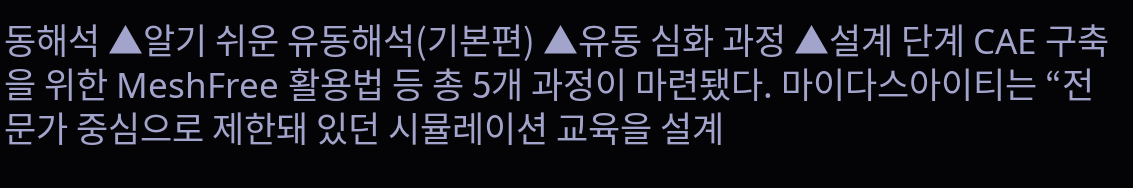동해석 ▲알기 쉬운 유동해석(기본편) ▲유동 심화 과정 ▲설계 단계 CAE 구축을 위한 MeshFree 활용법 등 총 5개 과정이 마련됐다. 마이다스아이티는 “전문가 중심으로 제한돼 있던 시뮬레이션 교육을 설계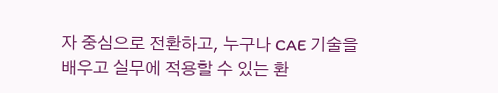자 중심으로 전환하고, 누구나 CAE 기술을 배우고 실무에 적용할 수 있는 환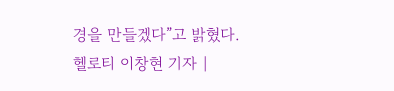경을 만들겠다”고 밝혔다. 헬로티 이창현 기자 |